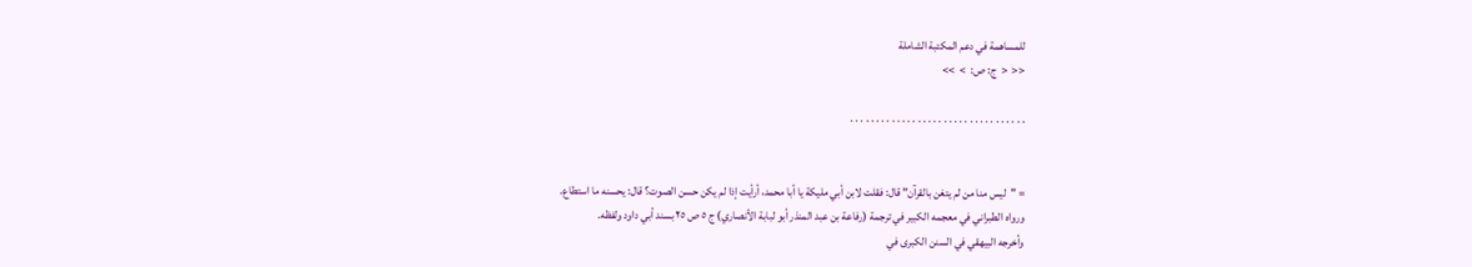للمساهمة في دعم المكتبة الشاملة
<<  <  ج: ص:  >  >>

. . . . . . . . . . . . . . . . . . . . . . . . . . . . . . . . . .


= "ليس منا من لم يتغن بالقرآن" قال: فقلت لابن أبي مليكة يا أبا محمد، أرأيت إذا لم يكن حسن الصوت؟ قال: يحسنه ما استطاع.
ورواه الطبراني في معجمه الكبير في ترجمة (رفاعة بن عبد المنذر أبو لبابة الأنصاري) ج ٥ ص ٢٥ بسند أبي داود ولفظه.
وأخرجه البيهقي في السنن الكبرى في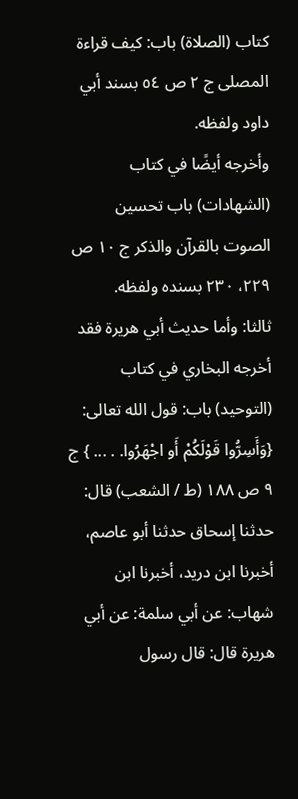كتاب (الصلاة) باب: كيف قراءة المصلى ج ٢ ص ٥٤ بسند أبي داود ولفظه.
وأخرجه أيضًا في كتاب (الشهادات) باب تحسين الصوت بالقرآن والذكر ج ١٠ ص ٢٢٩، ٢٣٠ بسنده ولفظه.
ثالثا: وأما حديث أبي هريرة فقد أخرجه البخاري في كتاب (التوحيد) باب: قول الله تعالى: {وَأَسِرُّوا قَوْلَكُمْ أَو اجْهَرُوا. . ... } ج ٩ ص ١٨٨ (ط / الشعب) قال: حدثنا إسحاق حدثنا أبو عاصم، أخبرنا ابن دريد، أخبرنا ابن شهاب: عن أبي سلمة: عن أبي هريرة قال: قال رسول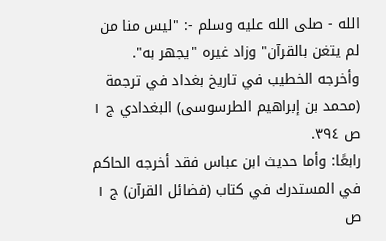الله - صلى الله عليه وسلم -: "ليس منا من لم يتغن بالقرآن" وزاد غيره "يجهر به".
وأخرجه الخطيب في تاريخ بغداد في ترجمة (محمد بن إبراهيم الطرسوسى) البغدادي ج ١ ص ٣٩٤.
رابعًا: وأما حديث ابن عباس فقد أخرجه الحاكم في المستدرك في كتاب (فضائل القرآن) ج ١ ص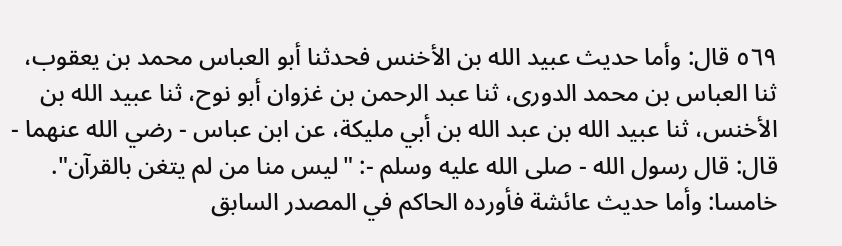٥٦٩ قال: وأما حديث عبيد الله بن الأخنس فحدثنا أبو العباس محمد بن يعقوب، ثنا العباس بن محمد الدورى، ثنا عبد الرحمن بن غزوان أبو نوح، ثنا عبيد الله بن الأخنس، ثنا عبيد الله بن عبد الله بن أبي مليكة، عن ابن عباس - رضي الله عنهما - قال: قال رسول الله - صلى الله عليه وسلم -: "ليس منا من لم يتغن بالقرآن".
خامسا: وأما حديث عائشة فأورده الحاكم في المصدر السابق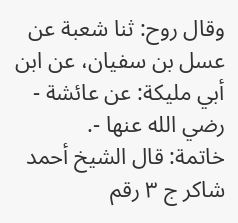وقال روح: ثنا شعبة عن عسل بن سفيان، عن ابن أبي مليكة: عن عائشة - رضي الله عنها -.
خاتمة: قال الشيخ أحمد شاكر ج ٣ رقم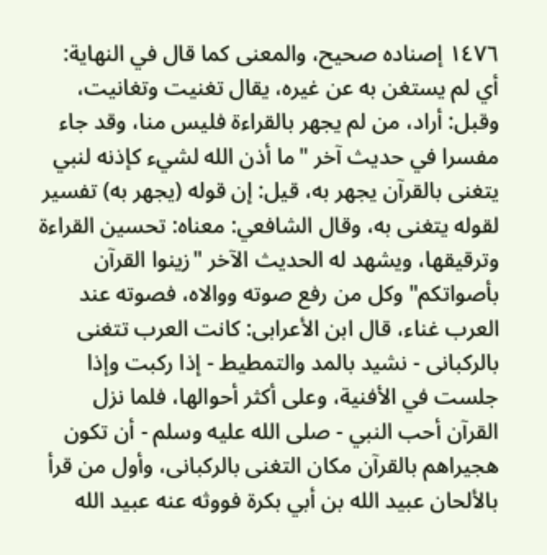١٤٧٦ إصناده صحيح، والمعنى كما قال في النهاية: أي لم يستغن به عن غيره، يقال تغنيت وتغانيت، وقبل: أراد، من لم يجهر بالقراءة فليس منا، وقد جاء مفسرا في حديث آخر "ما أذن الله لشيء كإذنه لنبي يتغنى بالقرآن يجهر به، قيل: إن قوله (يجهر به) تفسير لقوله يتغنى به، وقال الشافعي: معناه: تحسين القراءة وترقيقها، ويشهد له الحديث الآخر "زينوا القرآن بأصواتكم" وكل من رفع صوته ووالاه، فصوته عند العرب غناء، قال ابن الأعرابى: كانت العرب تتغنى بالركبانى - نشيد بالمد والتمطيط - إذا ركبت وإذا جلست في الأفنية، وعلى أكثر أحوالها، فلما نزل القرآن أحب النبي - صلى الله عليه وسلم - أن تكون هجيراهم بالقرآن مكان التغنى بالركبانى، وأول من قرأ بالألحان عبيد الله بن أبي بكرة فووثه عنه عبيد الله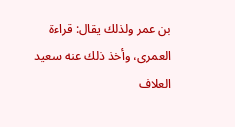بن عمر ولذلك يقال: قراءة العمرى، وأخذ ذلك عنه سعيد العلاف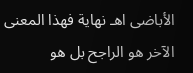الأباضى اهـ نهاية فهذا المعنى الآخر هو الراجح بل هو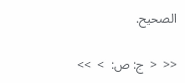الصحيح.

<<  <  ج: ص:  >  >>